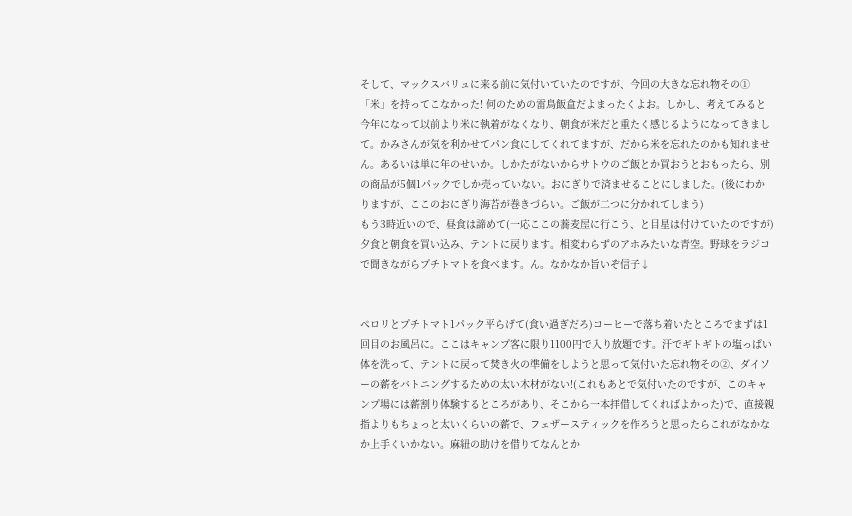そして、マックスバリュに来る前に気付いていたのですが、今回の大きな忘れ物その①「米」を持ってこなかった! 何のための雷鳥飯盒だよまったくよお。しかし、考えてみると今年になって以前より米に執着がなくなり、朝食が米だと重たく感じるようになってきまして。かみさんが気を利かせてパン食にしてくれてますが、だから米を忘れたのかも知れません。あるいは単に年のせいか。しかたがないからサトウのご飯とか買おうとおもったら、別の商品が5個1パックでしか売っていない。おにぎりで済ませることにしました。(後にわかりますが、ここのおにぎり海苔が巻きづらい。ご飯が二つに分かれてしまう)
もう3時近いので、昼食は諦めて(一応ここの蕎麦屋に行こう、と目星は付けていたのですが)夕食と朝食を買い込み、テントに戻ります。相変わらずのアホみたいな青空。野球をラジコで聞きながらプチトマトを食べます。ん。なかなか旨いぞ信子↓


ペロリとプチトマト1パック平らげて(食い過ぎだろ)コーヒーで落ち着いたところでまずは1回目のお風呂に。ここはキャンプ客に限り1100円で入り放題です。汗でギトギトの塩っぱい体を洗って、テントに戻って焚き火の準備をしようと思って気付いた忘れ物その②、ダイソーの薪をバトニングするための太い木材がない!(これもあとで気付いたのですが、このキャンプ場には薪割り体験するところがあり、そこから一本拝借してくればよかった)で、直接親指よりもちょっと太いくらいの薪で、フェザースティックを作ろうと思ったらこれがなかなか上手くいかない。麻紐の助けを借りてなんとか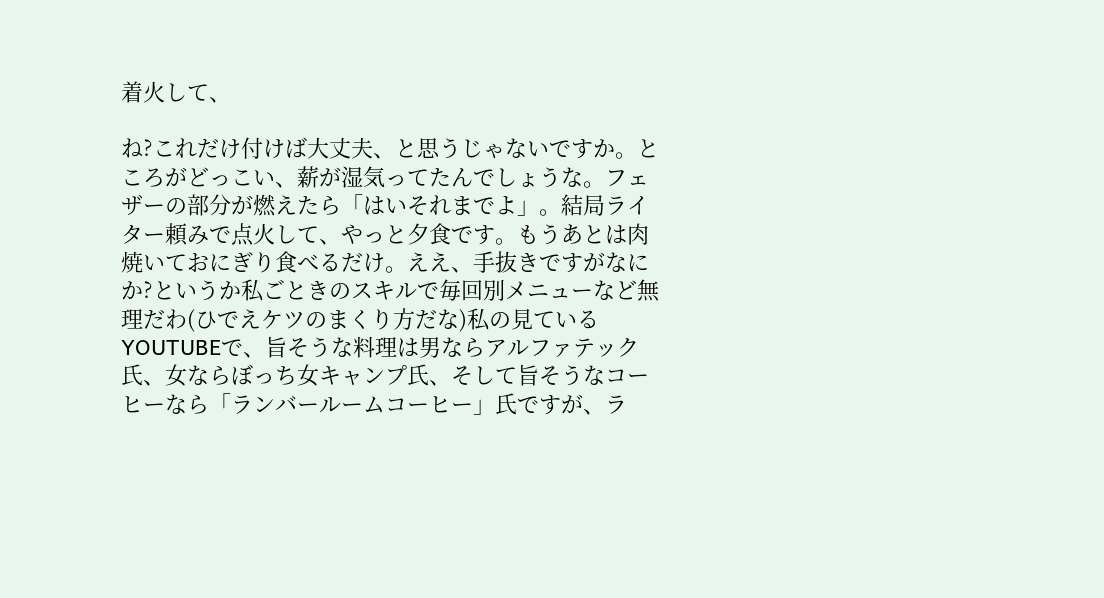着火して、

ね?これだけ付けば大丈夫、と思うじゃないですか。ところがどっこい、薪が湿気ってたんでしょうな。フェザーの部分が燃えたら「はいそれまでよ」。結局ライター頼みで点火して、やっと夕食です。もうあとは肉焼いておにぎり食べるだけ。ええ、手抜きですがなにか?というか私ごときのスキルで毎回別メニューなど無理だわ(ひでえケツのまくり方だな)私の見ているYOUTUBEで、旨そうな料理は男ならアルファテック氏、女ならぼっち女キャンプ氏、そして旨そうなコーヒーなら「ランバールームコーヒー」氏ですが、ラ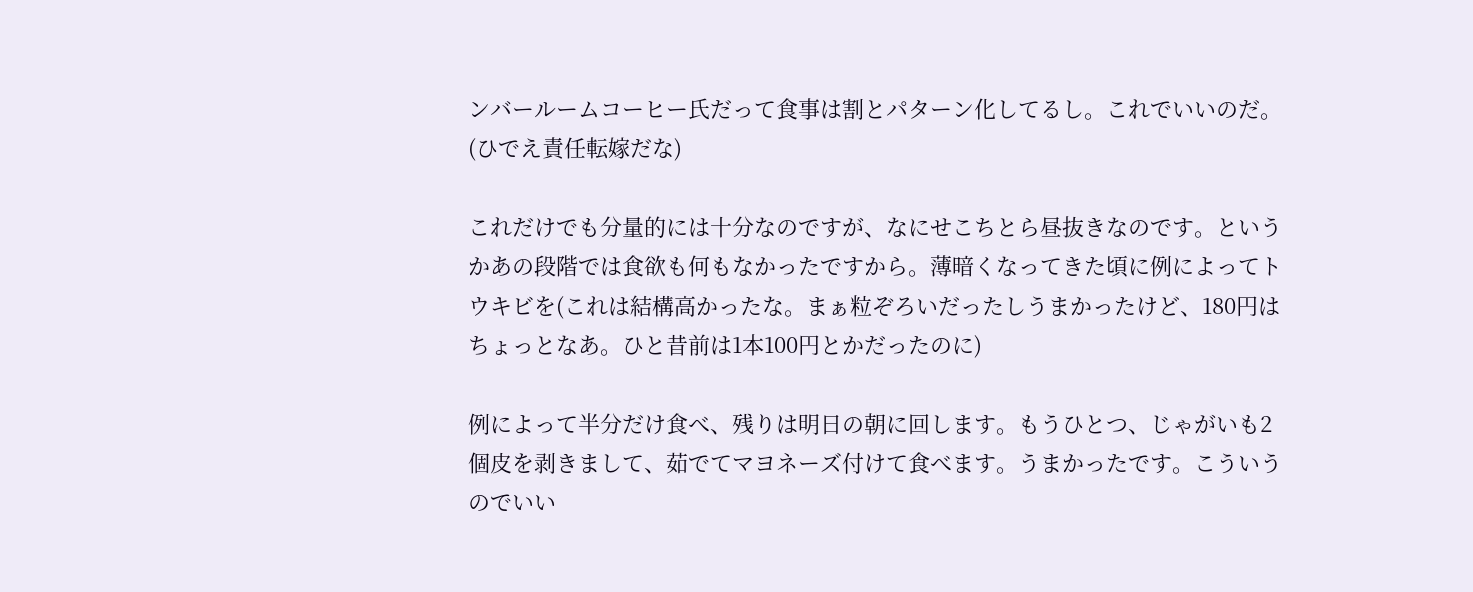ンバールームコーヒー氏だって食事は割とパターン化してるし。これでいいのだ。(ひでえ責任転嫁だな)

これだけでも分量的には十分なのですが、なにせこちとら昼抜きなのです。というかあの段階では食欲も何もなかったですから。薄暗くなってきた頃に例によってトウキビを(これは結構高かったな。まぁ粒ぞろいだったしうまかったけど、180円はちょっとなあ。ひと昔前は1本100円とかだったのに)

例によって半分だけ食べ、残りは明日の朝に回します。もうひとつ、じゃがいも2個皮を剥きまして、茹でてマヨネーズ付けて食べます。うまかったです。こういうのでいい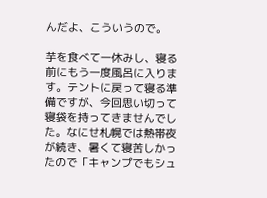んだよ、こういうので。

芋を食べて一休みし、寝る前にもう一度風呂に入ります。テントに戻って寝る準備ですが、今回思い切って寝袋を持ってきませんでした。なにせ札幌では熱帯夜が続き、暑くて寝苦しかったので「キャンプでもシュ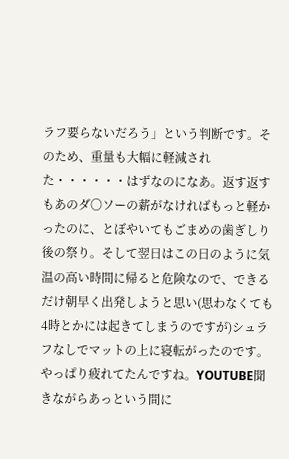ラフ要らないだろう」という判断です。そのため、重量も大幅に軽減された・・・・・・はずなのになあ。返す返すもあのダ〇ソーの薪がなければもっと軽かったのに、とぼやいてもごまめの歯ぎしり後の祭り。そして翌日はこの日のように気温の高い時間に帰ると危険なので、できるだけ朝早く出発しようと思い(思わなくても4時とかには起きてしまうのですが)シュラフなしでマットの上に寝転がったのです。やっぱり疲れてたんですね。YOUTUBE聞きながらあっという間に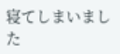寝てしまいました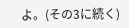よ。(その3に続く)